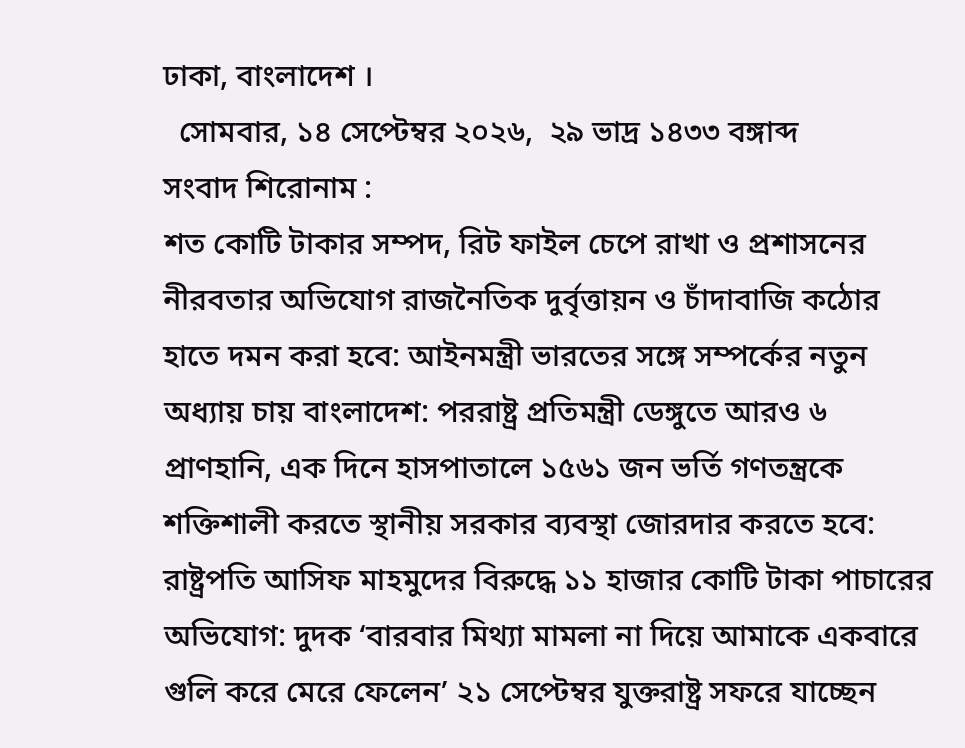ঢাকা, বাংলাদেশ ।
  সোমবার, ১৪ সেপ্টেম্বর ২০২৬,  ২৯ ভাদ্র ১৪৩৩ বঙ্গাব্দ
সংবাদ শিরোনাম :
শত কোটি টাকার সম্পদ, রিট ফাইল চেপে রাখা ও প্রশাসনের নীরবতার অভিযোগ রাজনৈতিক দুর্বৃত্তায়ন ও চাঁদাবাজি কঠোর হাতে দমন করা হবে: আইনমন্ত্রী ভারতের সঙ্গে সম্পর্কের নতুন অধ্যায় চায় বাংলাদেশ: পররাষ্ট্র প্রতিমন্ত্রী ডেঙ্গুতে আরও ৬ প্রাণহানি, এক দিনে হাসপাতালে ১৫৬১ জন ভর্তি গণতন্ত্রকে শক্তিশালী করতে স্থানীয় সরকার ব্যবস্থা জোরদার করতে হবে: রাষ্ট্রপতি আসিফ মাহমুদের বিরুদ্ধে ১১ হাজার কোটি টাকা পাচারের অভিযোগ: দুদক ‘বারবার মিথ্যা মামলা না দিয়ে আমাকে একবারে গুলি করে মেরে ফেলেন’ ২১ সেপ্টেম্বর যুক্তরাষ্ট্র সফরে যাচ্ছেন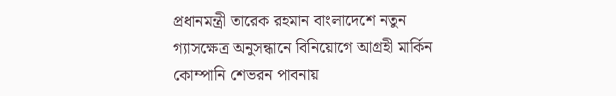প্রধানমন্ত্রী তারেক রহমান বাংলাদেশে নতুন গ্যাসক্ষেত্র অনুসন্ধানে বিনিয়োগে আগ্রহী মার্কিন কোম্পানি শেভরন পাবনায়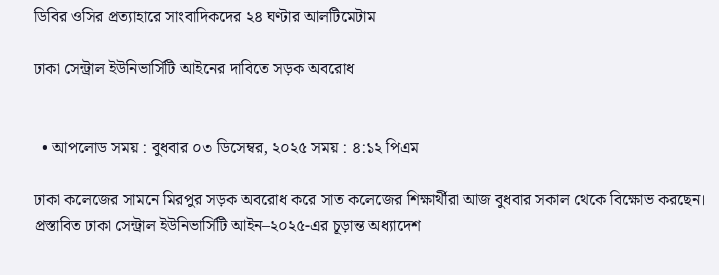ডিবির ওসির প্রত্যাহারে সাংবাদিকদের ২৪ ঘণ্টার আলটিমেটাম

ঢাকা সেন্ট্রাল ইউনিভার্সিটি আইনের দাবিতে সড়ক অবরোধ


  • আপলোড সময় : বুধবার ০৩ ডিসেম্বর, ২০২৫ সময় : ৪:১২ পিএম

ঢাকা কলেজের সামনে মিরপুর সড়ক অবরোধ করে সাত কলেজের শিক্ষার্থীরা আজ বুধবার সকাল থেকে বিক্ষোভ করছেন। প্রস্তাবিত ঢাকা সেন্ট্রাল ইউনিভার্সিটি আইন–২০২৫-এর চূড়ান্ত অধ্যাদেশ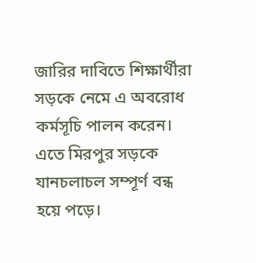জারির দাবিতে শিক্ষার্থীরা সড়কে নেমে এ অবরোধ কর্মসূচি পালন করেন। এতে মিরপুর সড়কে যানচলাচল সম্পূর্ণ বন্ধ হয়ে পড়ে।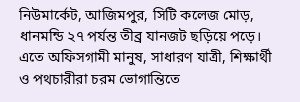নিউমার্কেট, আজিমপুর, সিটি কলেজ মোড়, ধানমন্ডি ২৭ পর্যন্ত তীব্র যানজট ছড়িয়ে পড়ে। এতে অফিসগামী মানুষ, সাধারণ যাত্রী, শিক্ষার্থী ও পথচারীরা চরম ভোগান্তিতে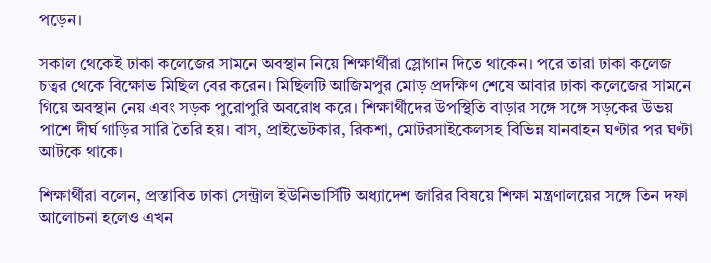পড়েন।

সকাল থেকেই ঢাকা কলেজের সামনে অবস্থান নিয়ে শিক্ষার্থীরা স্লোগান দিতে থাকেন। পরে তারা ঢাকা কলেজ চত্বর থেকে বিক্ষোভ মিছিল বের করেন। মিছিলটি আজিমপুর মোড় প্রদক্ষিণ শেষে আবার ঢাকা কলেজের সামনে গিয়ে অবস্থান নেয় এবং সড়ক পুরোপুরি অবরোধ করে। শিক্ষার্থীদের উপস্থিতি বাড়ার সঙ্গে সঙ্গে সড়কের উভয় পাশে দীর্ঘ গাড়ির সারি তৈরি হয়। বাস, প্রাইভেটকার, রিকশা, মোটরসাইকেলসহ বিভিন্ন যানবাহন ঘণ্টার পর ঘণ্টা আটকে থাকে।

শিক্ষার্থীরা বলেন, প্রস্তাবিত ঢাকা সেন্ট্রাল ইউনিভার্সিটি অধ্যাদেশ জারির বিষয়ে শিক্ষা মন্ত্রণালয়ের সঙ্গে তিন দফা আলোচনা হলেও এখন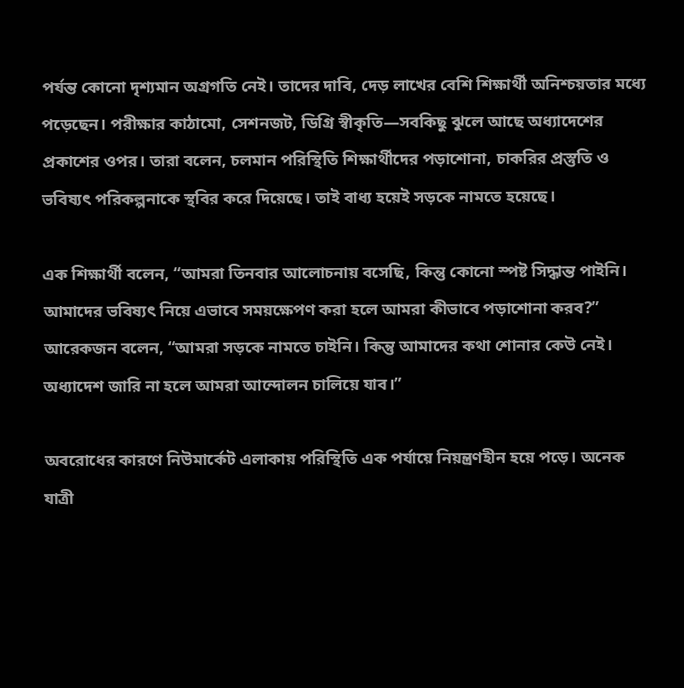পর্যন্ত কোনো দৃশ্যমান অগ্রগতি নেই। তাদের দাবি, দেড় লাখের বেশি শিক্ষার্থী অনিশ্চয়তার মধ্যে পড়েছেন। পরীক্ষার কাঠামো, সেশনজট, ডিগ্রি স্বীকৃতি—সবকিছু ঝুলে আছে অধ্যাদেশের প্রকাশের ওপর। তারা বলেন, চলমান পরিস্থিতি শিক্ষার্থীদের পড়াশোনা, চাকরির প্রস্তুতি ও ভবিষ্যৎ পরিকল্পনাকে স্থবির করে দিয়েছে। তাই বাধ্য হয়েই সড়কে নামতে হয়েছে।

এক শিক্ষার্থী বলেন, “আমরা তিনবার আলোচনায় বসেছি, কিন্তু কোনো স্পষ্ট সিদ্ধান্ত পাইনি। আমাদের ভবিষ্যৎ নিয়ে এভাবে সময়ক্ষেপণ করা হলে আমরা কীভাবে পড়াশোনা করব?” আরেকজন বলেন, “আমরা সড়কে নামতে চাইনি। কিন্তু আমাদের কথা শোনার কেউ নেই। অধ্যাদেশ জারি না হলে আমরা আন্দোলন চালিয়ে যাব।”

অবরোধের কারণে নিউমার্কেট এলাকায় পরিস্থিতি এক পর্যায়ে নিয়ন্ত্রণহীন হয়ে পড়ে। অনেক যাত্রী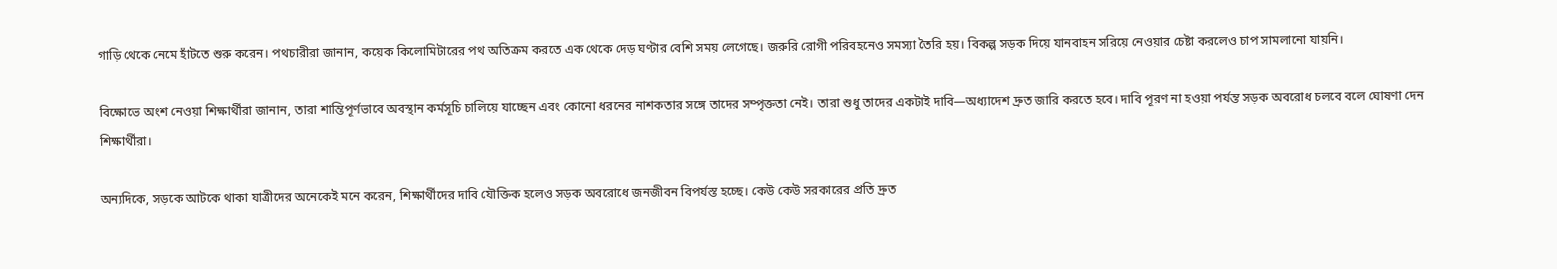গাড়ি থেকে নেমে হাঁটতে শুরু করেন। পথচারীরা জানান, কয়েক কিলোমিটারের পথ অতিক্রম করতে এক থেকে দেড় ঘণ্টার বেশি সময় লেগেছে। জরুরি রোগী পরিবহনেও সমস্যা তৈরি হয়। বিকল্প সড়ক দিয়ে যানবাহন সরিয়ে নেওয়ার চেষ্টা করলেও চাপ সামলানো যায়নি।

বিক্ষোভে অংশ নেওয়া শিক্ষার্থীরা জানান, তারা শান্তিপূর্ণভাবে অবস্থান কর্মসূচি চালিয়ে যাচ্ছেন এবং কোনো ধরনের নাশকতার সঙ্গে তাদের সম্পৃক্ততা নেই। তারা শুধু তাদের একটাই দাবি—অধ্যাদেশ দ্রুত জারি করতে হবে। দাবি পূরণ না হওয়া পর্যন্ত সড়ক অবরোধ চলবে বলে ঘোষণা দেন শিক্ষার্থীরা।

অন্যদিকে, সড়কে আটকে থাকা যাত্রীদের অনেকেই মনে করেন, শিক্ষার্থীদের দাবি যৌক্তিক হলেও সড়ক অবরোধে জনজীবন বিপর্যস্ত হচ্ছে। কেউ কেউ সরকারের প্রতি দ্রুত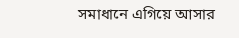সমাধানে এগিয়ে আসার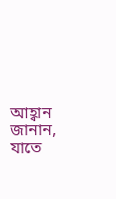আহ্বান জানান, যাতে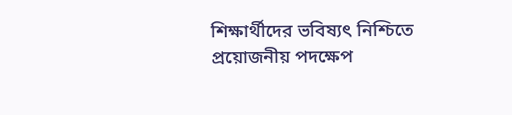শিক্ষার্থীদের ভবিষ্যৎ নিশ্চিতে প্রয়োজনীয় পদক্ষেপ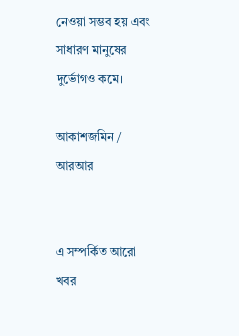নেওয়া সম্ভব হয় এবং সাধারণ মানুষের দুর্ভোগও কমে।

আকাশজমিন / আরআর


এ সম্পর্কিত আরো খবর